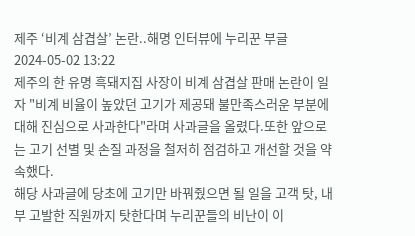제주 ‘비계 삼겹살’ 논란..해명 인터뷰에 누리꾼 부글
2024-05-02 13:22
제주의 한 유명 흑돼지집 사장이 비계 삼겹살 판매 논란이 일자 "비계 비율이 높았던 고기가 제공돼 불만족스러운 부분에 대해 진심으로 사과한다"라며 사과글을 올렸다.또한 앞으로는 고기 선별 및 손질 과정을 철저히 점검하고 개선할 것을 약속했다.
해당 사과글에 당초에 고기만 바꿔줬으면 될 일을 고객 탓, 내부 고발한 직원까지 탓한다며 누리꾼들의 비난이 이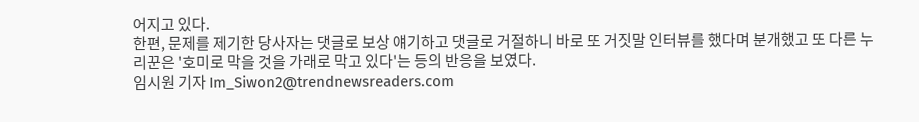어지고 있다.
한편, 문제를 제기한 당사자는 댓글로 보상 얘기하고 댓글로 거절하니 바로 또 거짓말 인터뷰를 했다며 분개했고 또 다른 누리꾼은 '호미로 막을 것을 가래로 막고 있다'는 등의 반응을 보였다.
임시원 기자 Im_Siwon2@trendnewsreaders.com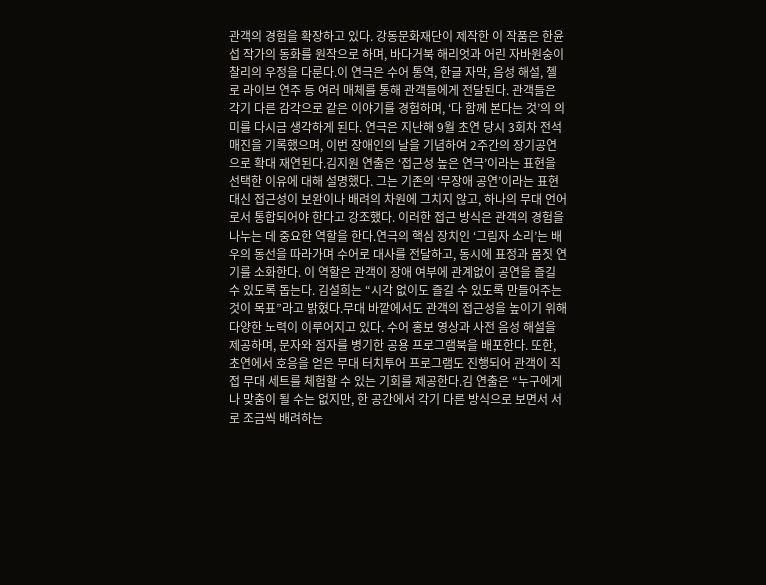관객의 경험을 확장하고 있다. 강동문화재단이 제작한 이 작품은 한윤섭 작가의 동화를 원작으로 하며, 바다거북 해리엇과 어린 자바원숭이 찰리의 우정을 다룬다.이 연극은 수어 통역, 한글 자막, 음성 해설, 첼로 라이브 연주 등 여러 매체를 통해 관객들에게 전달된다. 관객들은 각기 다른 감각으로 같은 이야기를 경험하며, ‘다 함께 본다는 것’의 의미를 다시금 생각하게 된다. 연극은 지난해 9월 초연 당시 3회차 전석 매진을 기록했으며, 이번 장애인의 날을 기념하여 2주간의 장기공연으로 확대 재연된다.김지원 연출은 ‘접근성 높은 연극’이라는 표현을 선택한 이유에 대해 설명했다. 그는 기존의 ‘무장애 공연’이라는 표현 대신 접근성이 보완이나 배려의 차원에 그치지 않고, 하나의 무대 언어로서 통합되어야 한다고 강조했다. 이러한 접근 방식은 관객의 경험을 나누는 데 중요한 역할을 한다.연극의 핵심 장치인 ‘그림자 소리’는 배우의 동선을 따라가며 수어로 대사를 전달하고, 동시에 표정과 몸짓 연기를 소화한다. 이 역할은 관객이 장애 여부에 관계없이 공연을 즐길 수 있도록 돕는다. 김설희는 “시각 없이도 즐길 수 있도록 만들어주는 것이 목표”라고 밝혔다.무대 바깥에서도 관객의 접근성을 높이기 위해 다양한 노력이 이루어지고 있다. 수어 홍보 영상과 사전 음성 해설을 제공하며, 문자와 점자를 병기한 공용 프로그램북을 배포한다. 또한, 초연에서 호응을 얻은 무대 터치투어 프로그램도 진행되어 관객이 직접 무대 세트를 체험할 수 있는 기회를 제공한다.김 연출은 “누구에게나 맞춤이 될 수는 없지만, 한 공간에서 각기 다른 방식으로 보면서 서로 조금씩 배려하는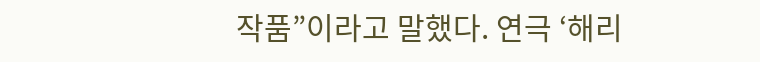작품”이라고 말했다. 연극 ‘해리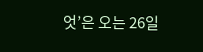엇’은 오는 26일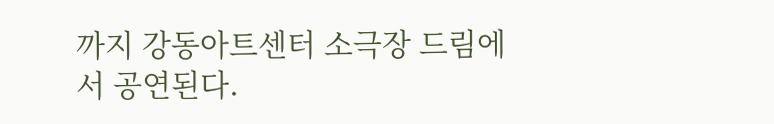까지 강동아트센터 소극장 드림에서 공연된다.